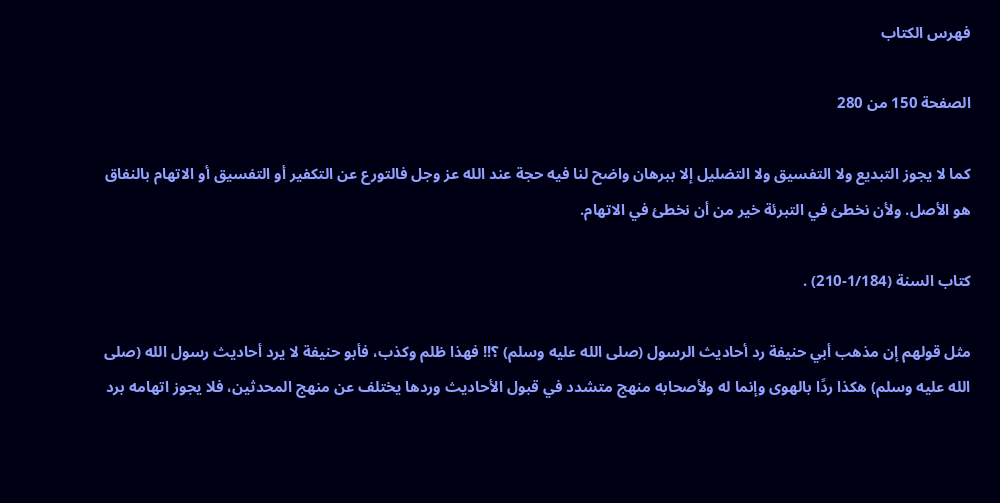فهرس الكتاب

الصفحة 150 من 280

كما لا يجوز التبديع ولا التفسيق ولا التضليل إلا ببرهان واضح لنا فيه حجة عند الله عز وجل فالتورع عن التكفير أو التفسيق أو الاتهام بالنفاق هو الأصل. ولأن نخطئ في التبرئة خير من أن نخطئ في الاتهام.

كتاب السنة (1/184-210) .

مثل قولهم إن مذهب أبي حنيفة رد أحاديث الرسول (صلى الله عليه وسلم) ؟!! فهذا ظلم وكذب، فأبو حنيفة لا يرد أحاديث رسول الله (صلى الله عليه وسلم) هكذا ردًا بالهوى وإنما له ولأصحابه منهج متشدد في قبول الأحاديث وردها يختلف عن منهج المحدثين، فلا يجوز اتهامه برد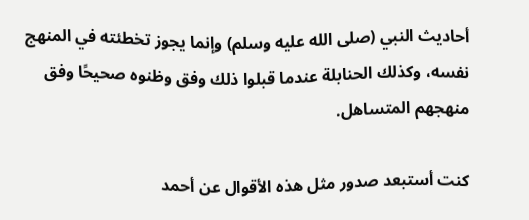أحاديث النبي (صلى الله عليه وسلم) وإنما يجوز تخطئته في المنهج نفسه، وكذلك الحنابلة عندما قبلوا ذلك وفق وظنوه صحيحًا وفق منهجهم المتساهل.

كنت أستبعد صدور مثل هذه الأقوال عن أحمد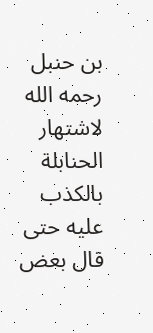بن حنبل رحمه الله لاشتهار الحنابلة بالكذب عليه حتى قال بعض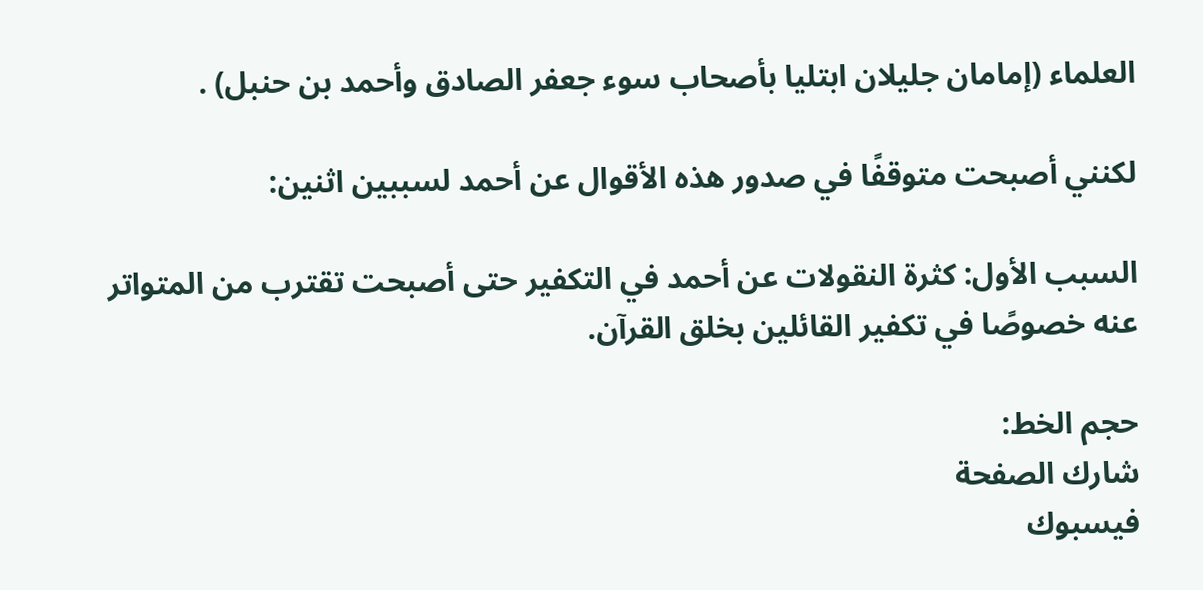العلماء (إمامان جليلان ابتليا بأصحاب سوء جعفر الصادق وأحمد بن حنبل) .

لكنني أصبحت متوقفًا في صدور هذه الأقوال عن أحمد لسببين اثنين:

السبب الأول: كثرة النقولات عن أحمد في التكفير حتى أصبحت تقترب من المتواتر عنه خصوصًا في تكفير القائلين بخلق القرآن.

حجم الخط:
شارك الصفحة
فيسبوك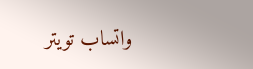واتساب تويتر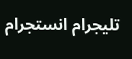تليجرام انستجرام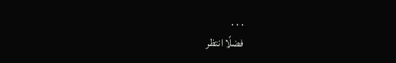. . .
فضلًا انتظر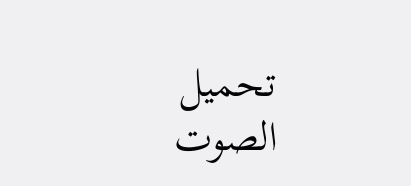تحميل الصوت